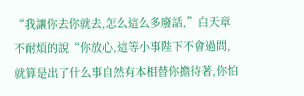“我讓你去你就去,怎么這么多廢話,”白天章不耐煩的說“你放心,這等小事陛下不會過問,就算是出了什么事自然有本相替你擔待著,你怕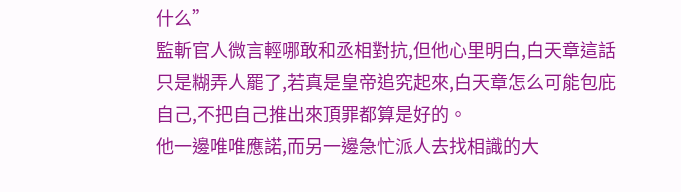什么”
監斬官人微言輕哪敢和丞相對抗,但他心里明白,白天章這話只是糊弄人罷了,若真是皇帝追究起來,白天章怎么可能包庇自己,不把自己推出來頂罪都算是好的。
他一邊唯唯應諾,而另一邊急忙派人去找相識的大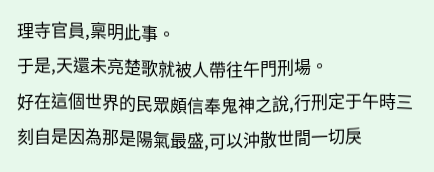理寺官員,稟明此事。
于是,天還未亮楚歌就被人帶往午門刑場。
好在這個世界的民眾頗信奉鬼神之說,行刑定于午時三刻自是因為那是陽氣最盛,可以沖散世間一切戾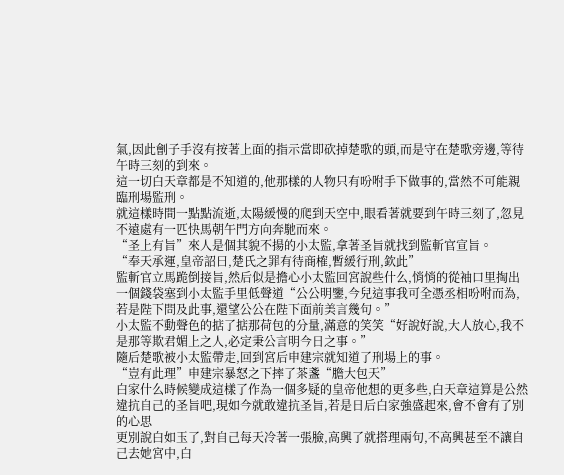氣,因此劊子手沒有按著上面的指示當即砍掉楚歌的頭,而是守在楚歌旁邊,等待午時三刻的到來。
這一切白天章都是不知道的,他那樣的人物只有吩咐手下做事的,當然不可能親臨刑場監刑。
就這樣時間一點點流逝,太陽緩慢的爬到天空中,眼看著就要到午時三刻了,忽見不遠處有一匹快馬朝午門方向奔馳而來。
“圣上有旨”來人是個其貌不揚的小太監,拿著圣旨就找到監斬官宣旨。
“奉天承運,皇帝詔曰,楚氏之罪有待商榷,暫緩行刑,欽此”
監斬官立馬跪倒接旨,然后似是擔心小太監回宮說些什么,悄悄的從袖口里掏出一個錢袋塞到小太監手里低聲道“公公明鑒,今兒這事我可全憑丞相吩咐而為,若是陛下問及此事,還望公公在陛下面前美言幾句。”
小太監不動聲色的掂了掂那荷包的分量,滿意的笑笑“好說好說,大人放心,我不是那等欺君媚上之人,必定秉公言明今日之事。”
隨后楚歌被小太監帶走,回到宮后申建宗就知道了刑場上的事。
“豈有此理”申建宗暴怒之下摔了茶盞“膽大包天”
白家什么時候變成這樣了作為一個多疑的皇帝他想的更多些,白天章這算是公然違抗自己的圣旨吧,現如今就敢違抗圣旨,若是日后白家強盛起來,會不會有了別的心思
更別說白如玉了,對自己每天冷著一張臉,高興了就搭理兩句,不高興甚至不讓自己去她宮中,白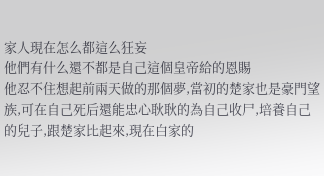家人現在怎么都這么狂妄
他們有什么還不都是自己這個皇帝給的恩賜
他忍不住想起前兩天做的那個夢,當初的楚家也是豪門望族,可在自己死后還能忠心耿耿的為自己收尸,培養自己的兒子,跟楚家比起來,現在白家的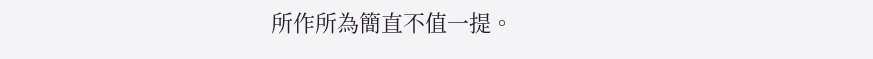所作所為簡直不值一提。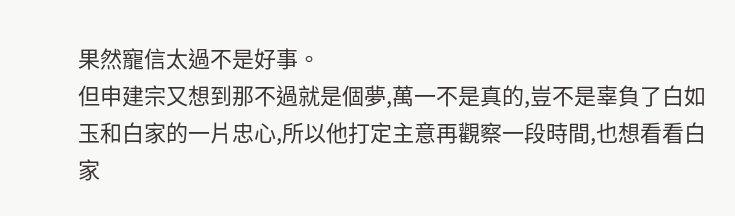果然寵信太過不是好事。
但申建宗又想到那不過就是個夢,萬一不是真的,豈不是辜負了白如玉和白家的一片忠心,所以他打定主意再觀察一段時間,也想看看白家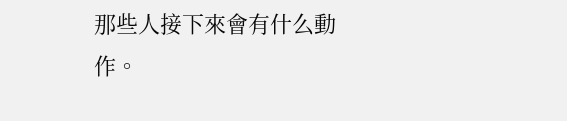那些人接下來會有什么動作。